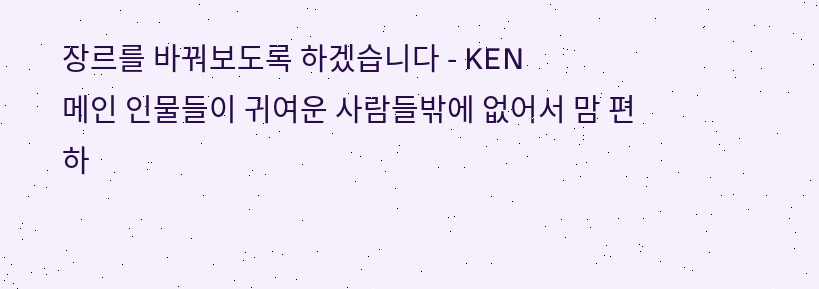장르를 바꿔보도록 하겠습니다 - KEN
메인 인물들이 귀여운 사람들밖에 없어서 맘 편하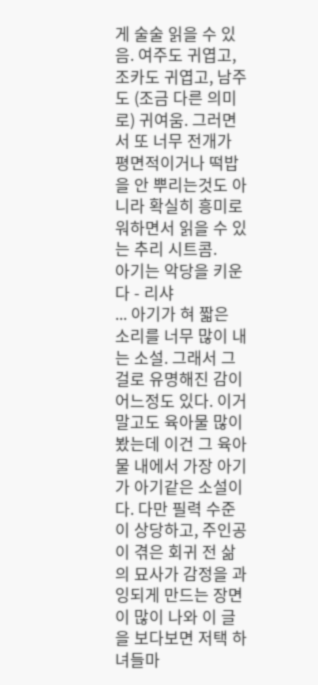게 술술 읽을 수 있음. 여주도 귀엽고, 조카도 귀엽고, 남주도 (조금 다른 의미로) 귀여움. 그러면서 또 너무 전개가 평면적이거나 떡밥을 안 뿌리는것도 아니라 확실히 흥미로워하면서 읽을 수 있는 추리 시트콤.
아기는 악당을 키운다 - 리샤
... 아기가 혀 짧은 소리를 너무 많이 내는 소설. 그래서 그걸로 유명해진 감이 어느정도 있다. 이거 말고도 육아물 많이 봤는데 이건 그 육아물 내에서 가장 아기가 아기같은 소설이다. 다만 필력 수준이 상당하고, 주인공이 겪은 회귀 전 삶의 묘사가 감정을 과잉되게 만드는 장면이 많이 나와 이 글을 보다보면 저택 하녀들마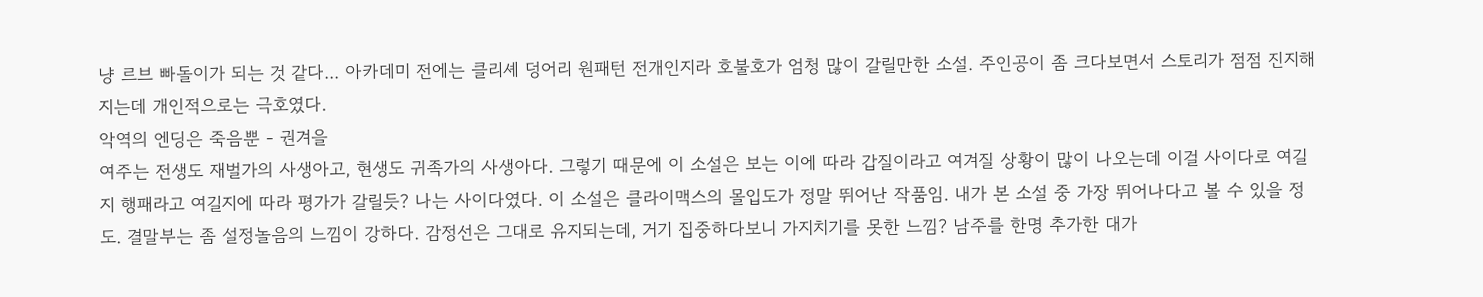냥 르브 빠돌이가 되는 것 같다... 아카데미 전에는 클리셰 덩어리 원패턴 전개인지라 호불호가 엄청 많이 갈릴만한 소설. 주인공이 좀 크다보면서 스토리가 점점 진지해지는데 개인적으로는 극호였다.
악역의 엔딩은 죽음뿐 - 권겨을
여주는 전생도 재벌가의 사생아고, 현생도 귀족가의 사생아다. 그렇기 때문에 이 소설은 보는 이에 따라 갑질이라고 여겨질 상황이 많이 나오는데 이걸 사이다로 여길지 행패라고 여길지에 따라 평가가 갈릴듯? 나는 사이다였다. 이 소설은 클라이맥스의 몰입도가 정말 뛰어난 작품임. 내가 본 소설 중 가장 뛰어나다고 볼 수 있을 정도. 결말부는 좀 설정놀음의 느낌이 강하다. 감정선은 그대로 유지되는데, 거기 집중하다보니 가지치기를 못한 느낌? 남주를 한명 추가한 대가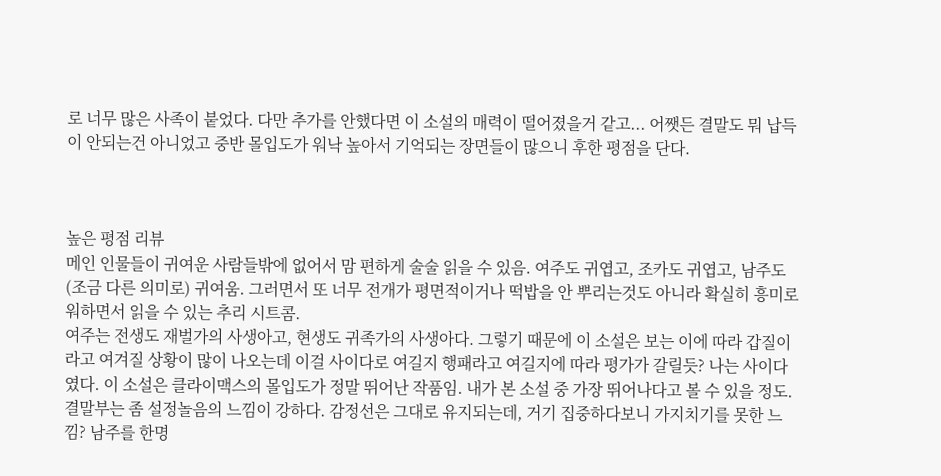로 너무 많은 사족이 붙었다. 다만 추가를 안했다면 이 소설의 매력이 떨어졌을거 같고... 어쨋든 결말도 뭐 납득이 안되는건 아니었고 중반 몰입도가 워낙 높아서 기억되는 장면들이 많으니 후한 평점을 단다.



높은 평점 리뷰
메인 인물들이 귀여운 사람들밖에 없어서 맘 편하게 술술 읽을 수 있음. 여주도 귀엽고, 조카도 귀엽고, 남주도 (조금 다른 의미로) 귀여움. 그러면서 또 너무 전개가 평면적이거나 떡밥을 안 뿌리는것도 아니라 확실히 흥미로워하면서 읽을 수 있는 추리 시트콤.
여주는 전생도 재벌가의 사생아고, 현생도 귀족가의 사생아다. 그렇기 때문에 이 소설은 보는 이에 따라 갑질이라고 여겨질 상황이 많이 나오는데 이걸 사이다로 여길지 행패라고 여길지에 따라 평가가 갈릴듯? 나는 사이다였다. 이 소설은 클라이맥스의 몰입도가 정말 뛰어난 작품임. 내가 본 소설 중 가장 뛰어나다고 볼 수 있을 정도. 결말부는 좀 설정놀음의 느낌이 강하다. 감정선은 그대로 유지되는데, 거기 집중하다보니 가지치기를 못한 느낌? 남주를 한명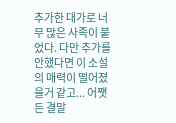추가한 대가로 너무 많은 사족이 붙었다. 다만 추가를 안했다면 이 소설의 매력이 떨어졌을거 같고... 어쨋든 결말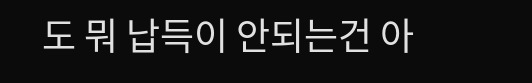도 뭐 납득이 안되는건 아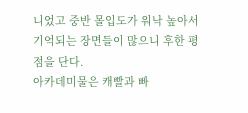니었고 중반 몰입도가 워낙 높아서 기억되는 장면들이 많으니 후한 평점을 단다.
아카데미물은 캐빨과 빠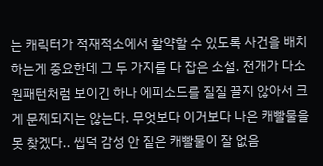는 캐릭터가 적재적소에서 활약할 수 있도록 사건을 배치하는게 중요한데 그 두 가지를 다 잡은 소설. 전개가 다소 원패턴처럼 보이긴 하나 에피소드를 질질 끌지 않아서 크게 문제되지는 않는다. 무엇보다 이거보다 나은 캐빨물을 못 찾겠다.. 씹덕 감성 안 짙은 캐빨물이 잘 없음